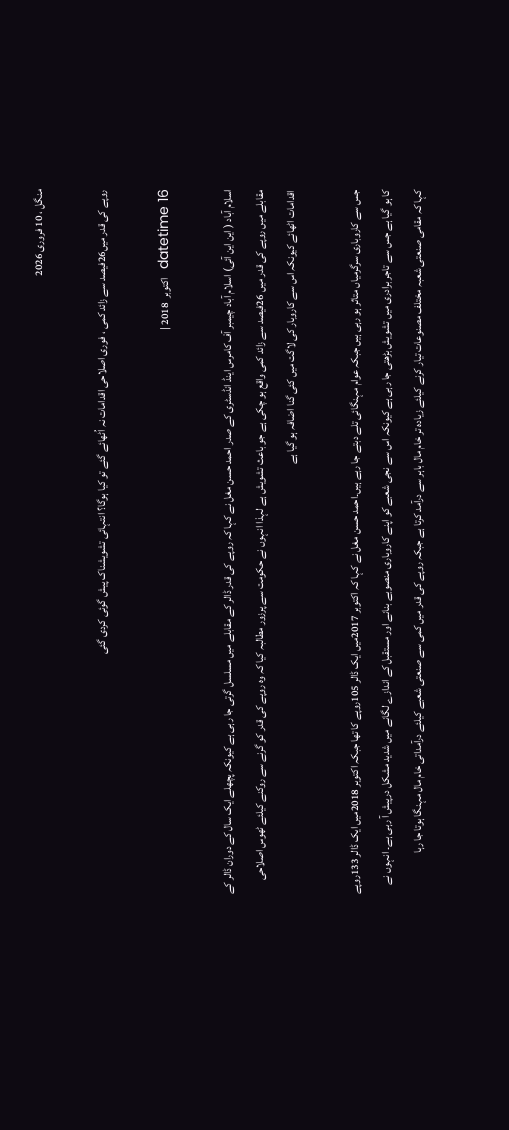منگل ، 10 فروری 2026

روپے کی قدر میں26فیصد سے زائد کمی ، فوری اصلاحی اقدامات نہ اُٹھائے گئے تو کیا ہوگا؟ انتہائی تشویشناک پیش گوئی کردی گئی

datetime 16  اکتوبر  2018 |

اسلام آباد ( این این آئی) اسلام آباد چیمبر آف کامرس اینڈ انڈسٹری کے صدر احمد حسن مغل نے کہا کہ روپے کی قدر ڈالر کے مقابلے میں مسلسل گرتی جا رہی ہے کیونکہ پچھلے ایک سال کے دوران ڈالر کے مقابلے میں روپے کی قدر میں 26فیصد سے زائد کمی واقع ہو چکی ہے جو باعث تشویش ہے لہذا انہوں نے حکومت سے پرزور مطالبہ کیا کہ وہ روپے کی قدر کو گرنے سے روکنے کیلئے ٹھوس اصلاحی اقدامات اٹھائے کیونکہ اس سے کاروبار کی لاگت میں کئی گنا اضافہ ہو گیا ہے

جس سے کاروباری سرگرمیاں متاثر ہو رہی ہیں جبکہ عوام مہنگائی تلے دبتے جا رہے ہیں۔احمد حسن مغل نے کہا کہ اکتوبر 2017میں ایک ڈالر 105روپے کا تھا جبکہ اکتوبر 2018میں ایک ڈالر 133روپے کا ہو گیا ہے جس سے تاجر برادری میں تشویش بڑھتی جا رہی ہے کیونکہ اس سے نجی شعبے کو اپنے کاروباری منصوبے بنانے اور مستقبل کے اندازے لگانے میں شدید مشکل درپیش آ رہی ہے۔ انہوں نے کہا کہ مقامی صنعتی شعبہ مختلف مصنوعات تیار کرنے کیلئے زیادہ تر خام مال باہر سے درآمد کرتا ہے جبکہ روپے کی قدر میں کمی سے صنعتی شعبے کیلئے درآمداتی خام مال مہنگا ہوتا جا رہا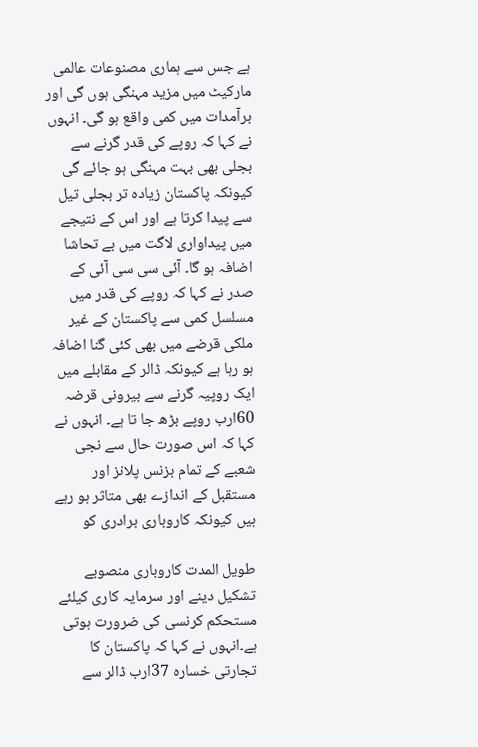ہے جس سے ہماری مصنوعات عالمی مارکیٹ میں مزید مہنگی ہوں گی اور برآمدات میں کمی واقع ہو گی۔ انہوں نے کہا کہ روپے کی قدر گرنے سے بجلی بھی بہت مہنگی ہو جائے گی کیونکہ پاکستان زیادہ تر بجلی تیل سے پیدا کرتا ہے اور اس کے نتیجے میں پیداواری لاگت میں بے تحاشا اضافہ ہو گا۔ آئی سی سی آئی کے صدر نے کہا کہ روپے کی قدر میں مسلسل کمی سے پاکستان کے غیر ملکی قرضے میں بھی کئی گنا اضافہ ہو رہا ہے کیونکہ ڈالر کے مقابلے میں ایک روپیہ گرنے سے بیرونی قرضہ 60ارب روپے بڑھ جا تا ہے۔ انہوں نے کہا کہ اس صورت حال سے نجی شعبے کے تمام بزنس پلانز اور مستقبل کے اندازے بھی متاثر ہو رہے ہیں کیونکہ کاروباری برادری کو

طویل المدت کاروباری منصوبے تشکیل دینے اور سرمایہ کاری کیلئے مستحکم کرنسی کی ضرورت ہوتی ہے۔انہوں نے کہا کہ پاکستان کا تجارتی خسارہ 37ارب ڈالر سے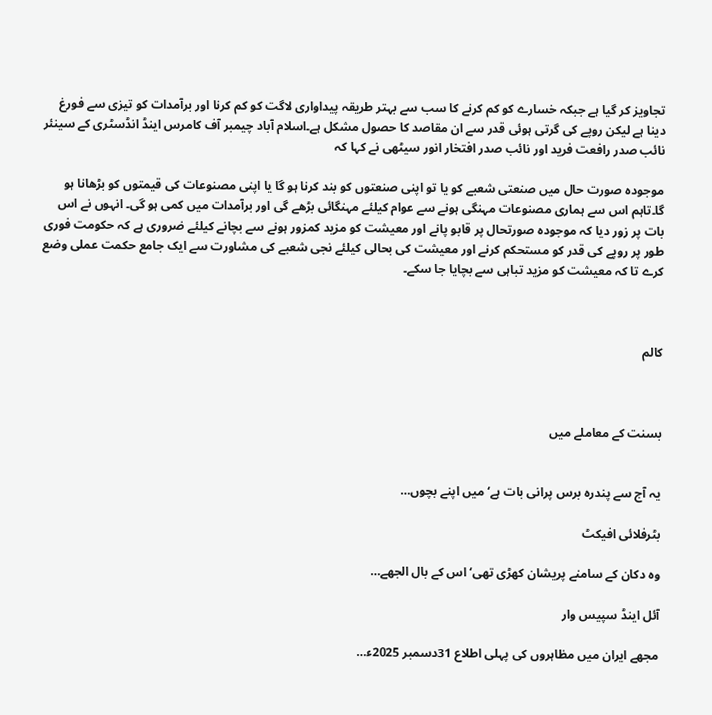تجاویز کر گیا ہے جبکہ خسارے کو کم کرنے کا سب سے بہتر طریقہ پیداواری لاگت کو کم کرنا اور برآمدات کو تیزی سے فورغ دینا ہے لیکن روپے کی گرتی ہوئی قدر سے ان مقاصد کا حصول مشکل ہے۔اسلام آباد چیمبر آف کامرس اینڈ انڈسٹری کے سینئر نائب صدر رافعت فرید اور نائب صدر افتخار انور سیٹھی نے کہا کہ

موجودہ صورت حال میں صنعتی شعبے کو یا تو اپنی صنعتوں کو بند کرنا ہو گا یا اپنی مصنوعات کی قیمتوں کو بڑھانا ہو گا۔تاہم اس سے ہماری مصنوعات مہنگی ہونے سے عوام کیلئے مہنگائی بڑھے گی اور برآمدات میں کمی ہو گی۔ انہوں نے اس بات پر زور دیا کہ موجودہ صورتحال پر قابو پانے اور معیشت کو مزید کمزور ہونے سے بچانے کیلئے ضروری ہے کہ حکومت فوری طور پر روپے کی قدر کو مستحکم کرنے اور معیشت کی بحالی کیلئے نجی شعبے کی مشاورت سے ایک جامع حکمت عملی وضع کرے تا کہ معیشت کو مزید تباہی سے بچایا جا سکے۔



کالم



بسنت کے معاملے میں


یہ آج سے پندرہ برس پرانی بات ہے‘ میں اپنے بچوں…

بٹرفلائی افیکٹ

وہ دکان کے سامنے پریشان کھڑی تھی‘ اس کے بال الجھے…

آئل اینڈ سپیس وار

مجھے ایران میں مظاہروں کی پہلی اطلاع 31دسمبر 2025ء…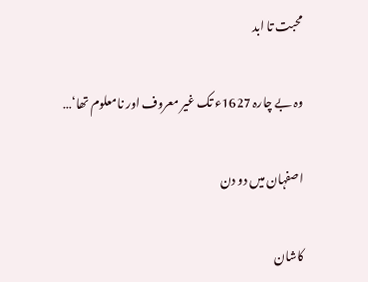محبت تا ابد

وہ بے چارہ 1627ء تک غیر معروف اور نامعلوم تھا‘…

اصفہان میں دو دن

کاشان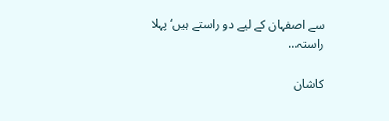سے اصفہان کے لیے دو راستے ہیں‘ پہلا راستہ…

کاشان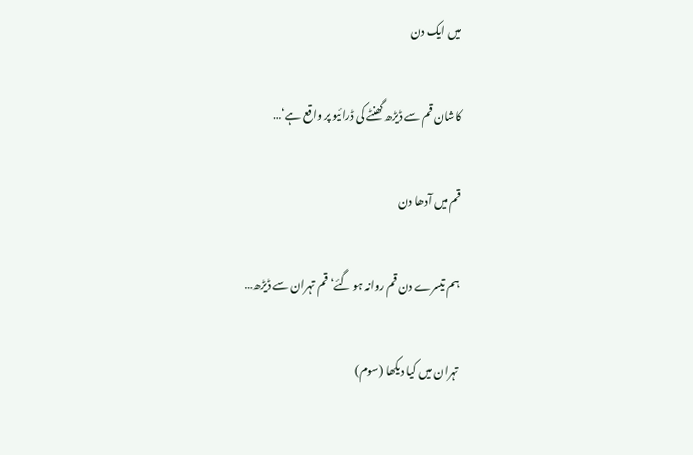میں ایک دن

کاشان قم سے ڈیڑھ گھنٹے کی ڈرائیو پر واقع ہے‘…

قم میں آدھا دن

ہم تیسرے دن قم روانہ ہو گئے‘ قم تہران سے ڈیڑھ…

تہران میں کیا دیکھا (سوم)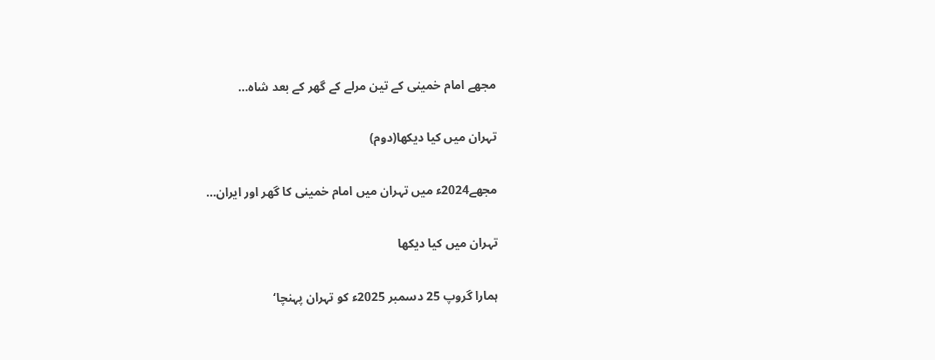مجھے امام خمینی کے تین مرلے کے گھر کے بعد شاہ…

تہران میں کیا دیکھا(دوم)

مجھے2024ء میں تہران میں امام خمینی کا گھر اور ایران…

تہران میں کیا دیکھا

ہمارا گروپ 25 دسمبر 2025ء کو تہران پہنچا‘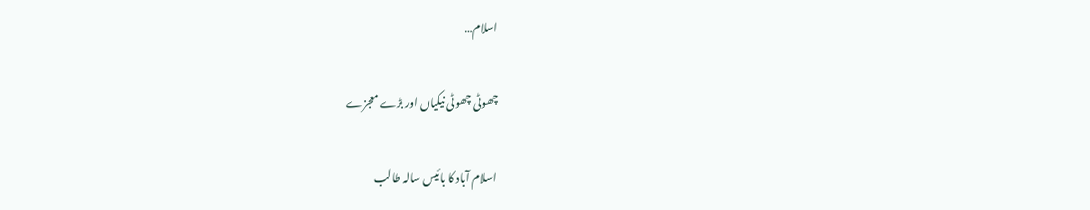اسلام…

چھوٹی چھوٹی نیکیاں اور بڑے معجزے

اسلام آباد کا بائیس سالہ طالب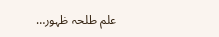علم طلحہ ظہور…